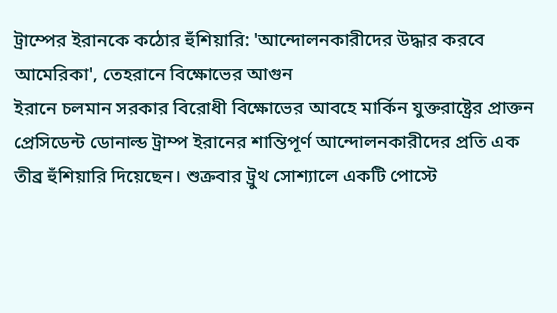ট্রাম্পের ইরানকে কঠোর হুঁশিয়ারি: 'আন্দোলনকারীদের উদ্ধার করবে আমেরিকা', তেহরানে বিক্ষোভের আগুন
ইরানে চলমান সরকার বিরোধী বিক্ষোভের আবহে মার্কিন যুক্তরাষ্ট্রের প্রাক্তন প্রেসিডেন্ট ডোনাল্ড ট্রাম্প ইরানের শান্তিপূর্ণ আন্দোলনকারীদের প্রতি এক তীব্র হুঁশিয়ারি দিয়েছেন। শুক্রবার ট্রুথ সোশ্যালে একটি পোস্টে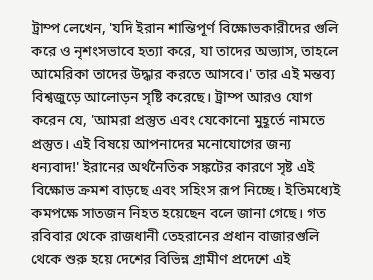ট্রাম্প লেখেন, 'যদি ইরান শান্তিপূর্ণ বিক্ষোভকারীদের গুলি করে ও নৃশংসভাবে হত্যা করে, যা তাদের অভ্যাস, তাহলে আমেরিকা তাদের উদ্ধার করতে আসবে।' তার এই মন্তব্য বিশ্বজুড়ে আলোড়ন সৃষ্টি করেছে। ট্রাম্প আরও যোগ করেন যে, 'আমরা প্রস্তুত এবং যেকোনো মুহূর্তে নামতে প্রস্তুত। এই বিষয়ে আপনাদের মনোযোগের জন্য ধন্যবাদ!' ইরানের অর্থনৈতিক সঙ্কটের কারণে সৃষ্ট এই বিক্ষোভ ক্রমশ বাড়ছে এবং সহিংস রূপ নিচ্ছে। ইতিমধ্যেই কমপক্ষে সাতজন নিহত হয়েছেন বলে জানা গেছে। গত রবিবার থেকে রাজধানী তেহরানের প্রধান বাজারগুলি থেকে শুরু হয়ে দেশের বিভিন্ন গ্রামীণ প্রদেশে এই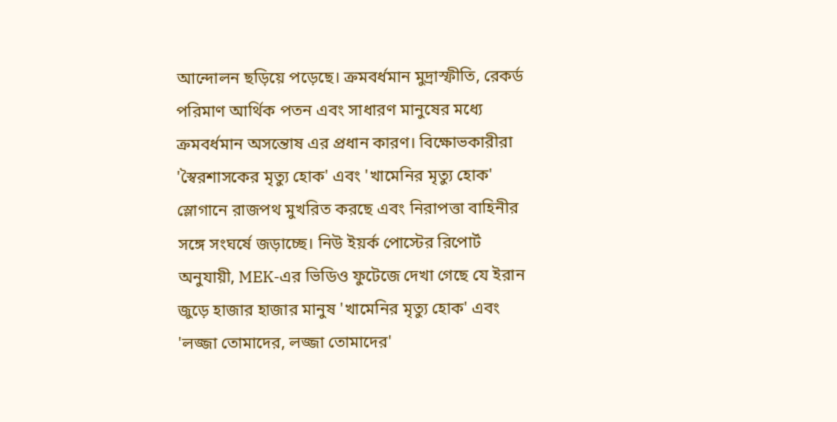আন্দোলন ছড়িয়ে পড়েছে। ক্রমবর্ধমান মুদ্রাস্ফীতি, রেকর্ড পরিমাণ আর্থিক পতন এবং সাধারণ মানুষের মধ্যে ক্রমবর্ধমান অসন্তোষ এর প্রধান কারণ। বিক্ষোভকারীরা 'স্বৈরশাসকের মৃত্যু হোক' এবং 'খামেনির মৃত্যু হোক' স্লোগানে রাজপথ মুখরিত করছে এবং নিরাপত্তা বাহিনীর সঙ্গে সংঘর্ষে জড়াচ্ছে। নিউ ইয়র্ক পোস্টের রিপোর্ট অনুযায়ী, MEK-এর ভিডিও ফুটেজে দেখা গেছে যে ইরান জুড়ে হাজার হাজার মানুষ 'খামেনির মৃত্যু হোক' এবং 'লজ্জা তোমাদের, লজ্জা তোমাদের'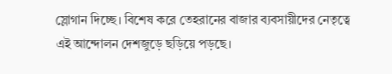স্লোগান দিচ্ছে। বিশেষ করে তেহরানের বাজার ব্যবসায়ীদের নেতৃত্বে এই আন্দোলন দেশজুড়ে ছড়িয়ে পড়ছে।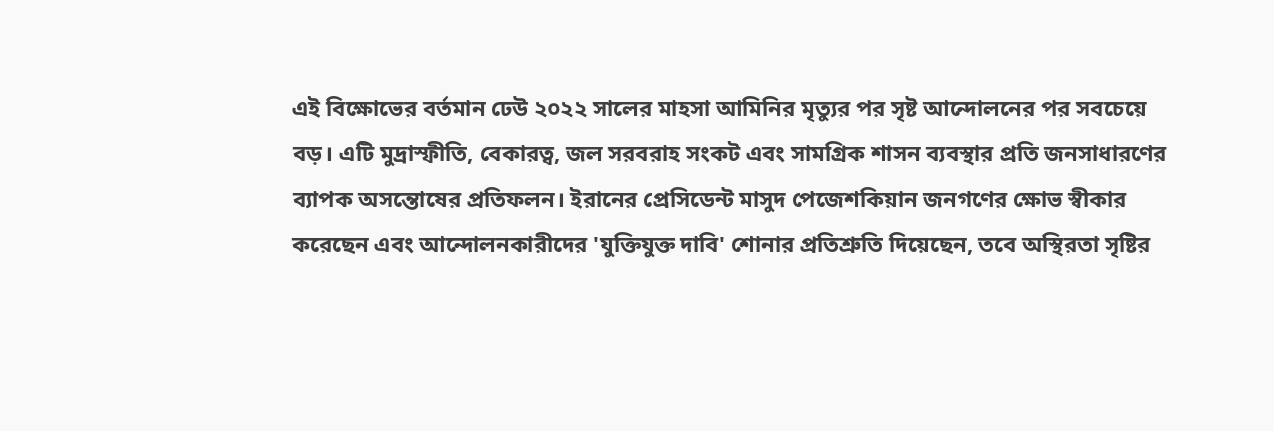এই বিক্ষোভের বর্তমান ঢেউ ২০২২ সালের মাহসা আমিনির মৃত্যুর পর সৃষ্ট আন্দোলনের পর সবচেয়ে বড়। এটি মুদ্রাস্ফীতি, বেকারত্ব, জল সরবরাহ সংকট এবং সামগ্রিক শাসন ব্যবস্থার প্রতি জনসাধারণের ব্যাপক অসন্তোষের প্রতিফলন। ইরানের প্রেসিডেন্ট মাসুদ পেজেশকিয়ান জনগণের ক্ষোভ স্বীকার করেছেন এবং আন্দোলনকারীদের 'যুক্তিযুক্ত দাবি' শোনার প্রতিশ্রুতি দিয়েছেন, তবে অস্থিরতা সৃষ্টির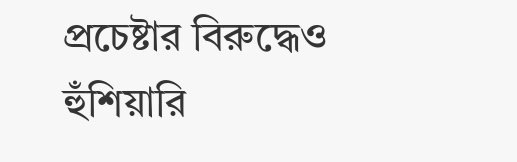প্রচেষ্টার বিরুদ্ধেও হুঁশিয়ারি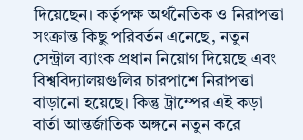দিয়েছেন। কর্তৃপক্ষ অর্থনৈতিক ও নিরাপত্তা সংক্রান্ত কিছু পরিবর্তন এনেছে, নতুন সেন্ট্রাল ব্যাংক প্রধান নিয়োগ দিয়েছে এবং বিশ্ববিদ্যালয়গুলির চারপাশে নিরাপত্তা বাড়ানো হয়েছে। কিন্তু ট্রাম্পের এই কড়া বার্তা আন্তর্জাতিক অঙ্গনে নতুন করে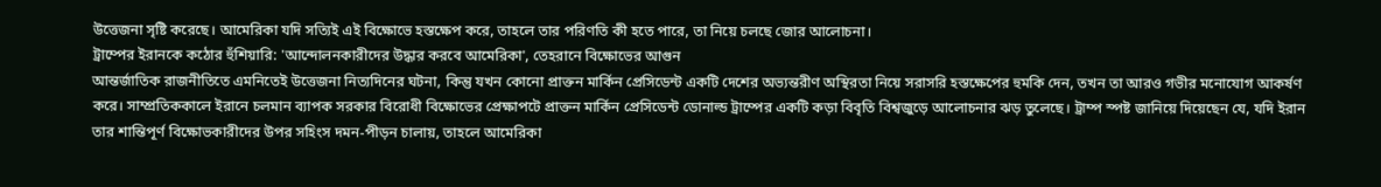উত্তেজনা সৃষ্টি করেছে। আমেরিকা যদি সত্যিই এই বিক্ষোভে হস্তক্ষেপ করে, তাহলে তার পরিণতি কী হতে পারে, তা নিয়ে চলছে জোর আলোচনা।
ট্রাম্পের ইরানকে কঠোর হুঁশিয়ারি: 'আন্দোলনকারীদের উদ্ধার করবে আমেরিকা', তেহরানে বিক্ষোভের আগুন
আন্তর্জাতিক রাজনীতিতে এমনিতেই উত্তেজনা নিত্যদিনের ঘটনা, কিন্তু যখন কোনো প্রাক্তন মার্কিন প্রেসিডেন্ট একটি দেশের অভ্যন্তরীণ অস্থিরতা নিয়ে সরাসরি হস্তক্ষেপের হুমকি দেন, তখন তা আরও গভীর মনোযোগ আকর্ষণ করে। সাম্প্রতিককালে ইরানে চলমান ব্যাপক সরকার বিরোধী বিক্ষোভের প্রেক্ষাপটে প্রাক্তন মার্কিন প্রেসিডেন্ট ডোনাল্ড ট্রাম্পের একটি কড়া বিবৃতি বিশ্বজুড়ে আলোচনার ঝড় তুলেছে। ট্রাম্প স্পষ্ট জানিয়ে দিয়েছেন যে, যদি ইরান তার শান্তিপূর্ণ বিক্ষোভকারীদের উপর সহিংস দমন-পীড়ন চালায়, তাহলে আমেরিকা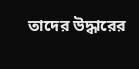তাদের উদ্ধারের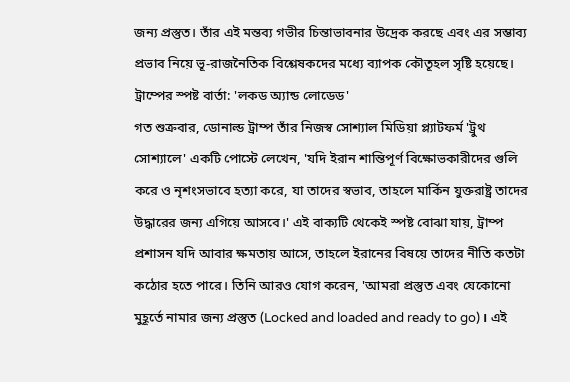জন্য প্রস্তুত। তাঁর এই মন্তব্য গভীর চিন্তাভাবনার উদ্রেক করছে এবং এর সম্ভাব্য প্রভাব নিয়ে ভূ-রাজনৈতিক বিশ্লেষকদের মধ্যে ব্যাপক কৌতূহল সৃষ্টি হয়েছে।
ট্রাম্পের স্পষ্ট বার্তা: 'লকড অ্যান্ড লোডেড'
গত শুক্রবার, ডোনাল্ড ট্রাম্প তাঁর নিজস্ব সোশ্যাল মিডিয়া প্ল্যাটফর্ম 'ট্রুথ সোশ্যালে' একটি পোস্টে লেখেন, 'যদি ইরান শান্তিপূর্ণ বিক্ষোভকারীদের গুলি করে ও নৃশংসভাবে হত্যা করে, যা তাদের স্বভাব, তাহলে মার্কিন যুক্তরাষ্ট্র তাদের উদ্ধারের জন্য এগিয়ে আসবে।' এই বাক্যটি থেকেই স্পষ্ট বোঝা যায়, ট্রাম্প প্রশাসন যদি আবার ক্ষমতায় আসে, তাহলে ইরানের বিষয়ে তাদের নীতি কতটা কঠোর হতে পারে। তিনি আরও যোগ করেন, 'আমরা প্রস্তুত এবং যেকোনো মুহূর্তে নামার জন্য প্রস্তুত (Locked and loaded and ready to go)। এই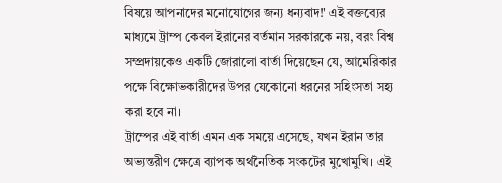বিষয়ে আপনাদের মনোযোগের জন্য ধন্যবাদ!' এই বক্তব্যের মাধ্যমে ট্রাম্প কেবল ইরানের বর্তমান সরকারকে নয়, বরং বিশ্ব সম্প্রদায়কেও একটি জোরালো বার্তা দিয়েছেন যে, আমেরিকার পক্ষে বিক্ষোভকারীদের উপর যেকোনো ধরনের সহিংসতা সহ্য করা হবে না।
ট্রাম্পের এই বার্তা এমন এক সময়ে এসেছে, যখন ইরান তার অভ্যন্তরীণ ক্ষেত্রে ব্যাপক অর্থনৈতিক সংকটের মুখোমুখি। এই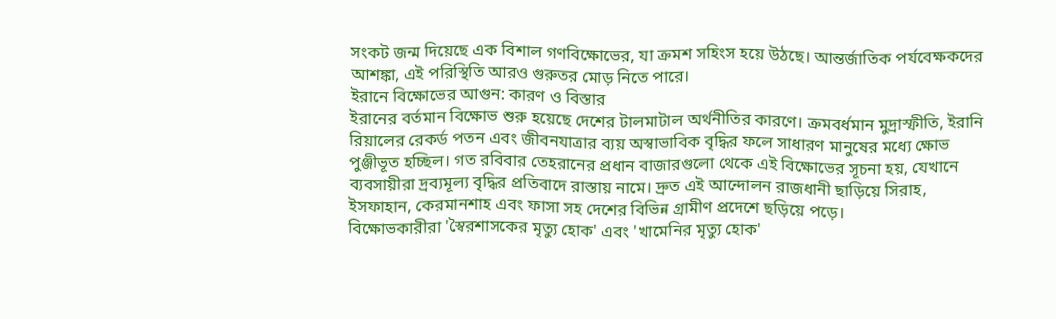সংকট জন্ম দিয়েছে এক বিশাল গণবিক্ষোভের, যা ক্রমশ সহিংস হয়ে উঠছে। আন্তর্জাতিক পর্যবেক্ষকদের আশঙ্কা, এই পরিস্থিতি আরও গুরুতর মোড় নিতে পারে।
ইরানে বিক্ষোভের আগুন: কারণ ও বিস্তার
ইরানের বর্তমান বিক্ষোভ শুরু হয়েছে দেশের টালমাটাল অর্থনীতির কারণে। ক্রমবর্ধমান মুদ্রাস্ফীতি, ইরানি রিয়ালের রেকর্ড পতন এবং জীবনযাত্রার ব্যয় অস্বাভাবিক বৃদ্ধির ফলে সাধারণ মানুষের মধ্যে ক্ষোভ পুঞ্জীভূত হচ্ছিল। গত রবিবার তেহরানের প্রধান বাজারগুলো থেকে এই বিক্ষোভের সূচনা হয়, যেখানে ব্যবসায়ীরা দ্রব্যমূল্য বৃদ্ধির প্রতিবাদে রাস্তায় নামে। দ্রুত এই আন্দোলন রাজধানী ছাড়িয়ে সিরাহ, ইসফাহান, কেরমানশাহ এবং ফাসা সহ দেশের বিভিন্ন গ্রামীণ প্রদেশে ছড়িয়ে পড়ে।
বিক্ষোভকারীরা 'স্বৈরশাসকের মৃত্যু হোক' এবং 'খামেনির মৃত্যু হোক'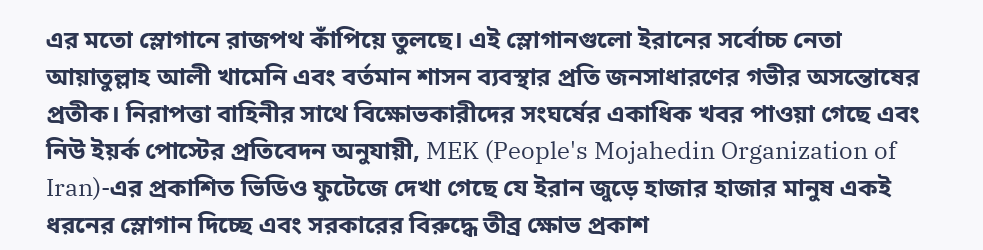এর মতো স্লোগানে রাজপথ কাঁপিয়ে তুলছে। এই স্লোগানগুলো ইরানের সর্বোচ্চ নেতা আয়াতুল্লাহ আলী খামেনি এবং বর্তমান শাসন ব্যবস্থার প্রতি জনসাধারণের গভীর অসন্তোষের প্রতীক। নিরাপত্তা বাহিনীর সাথে বিক্ষোভকারীদের সংঘর্ষের একাধিক খবর পাওয়া গেছে এবং নিউ ইয়র্ক পোস্টের প্রতিবেদন অনুযায়ী, MEK (People's Mojahedin Organization of Iran)-এর প্রকাশিত ভিডিও ফুটেজে দেখা গেছে যে ইরান জুড়ে হাজার হাজার মানুষ একই ধরনের স্লোগান দিচ্ছে এবং সরকারের বিরুদ্ধে তীব্র ক্ষোভ প্রকাশ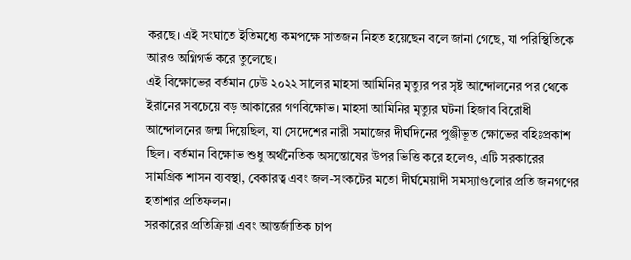করছে। এই সংঘাতে ইতিমধ্যে কমপক্ষে সাতজন নিহত হয়েছেন বলে জানা গেছে, যা পরিস্থিতিকে আরও অগ্নিগর্ভ করে তুলেছে।
এই বিক্ষোভের বর্তমান ঢেউ ২০২২ সালের মাহসা আমিনির মৃত্যুর পর সৃষ্ট আন্দোলনের পর থেকে ইরানের সবচেয়ে বড় আকারের গণবিক্ষোভ। মাহসা আমিনির মৃত্যুর ঘটনা হিজাব বিরোধী আন্দোলনের জন্ম দিয়েছিল, যা সেদেশের নারী সমাজের দীর্ঘদিনের পুঞ্জীভূত ক্ষোভের বহিঃপ্রকাশ ছিল। বর্তমান বিক্ষোভ শুধু অর্থনৈতিক অসন্তোষের উপর ভিত্তি করে হলেও, এটি সরকারের সামগ্রিক শাসন ব্যবস্থা, বেকারত্ব এবং জল-সংকটের মতো দীর্ঘমেয়াদী সমস্যাগুলোর প্রতি জনগণের হতাশার প্রতিফলন।
সরকারের প্রতিক্রিয়া এবং আন্তর্জাতিক চাপ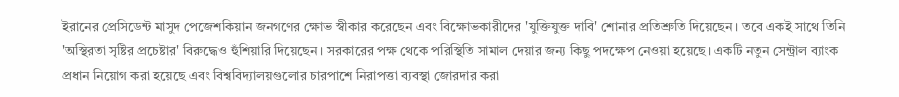ইরানের প্রেসিডেন্ট মাসুদ পেজেশকিয়ান জনগণের ক্ষোভ স্বীকার করেছেন এবং বিক্ষোভকারীদের 'যুক্তিযুক্ত দাবি' শোনার প্রতিশ্রুতি দিয়েছেন। তবে একই সাথে তিনি 'অস্থিরতা সৃষ্টির প্রচেষ্টার' বিরুদ্ধেও হুঁশিয়ারি দিয়েছেন। সরকারের পক্ষ থেকে পরিস্থিতি সামাল দেয়ার জন্য কিছু পদক্ষেপ নেওয়া হয়েছে। একটি নতুন সেন্ট্রাল ব্যাংক প্রধান নিয়োগ করা হয়েছে এবং বিশ্ববিদ্যালয়গুলোর চারপাশে নিরাপত্তা ব্যবস্থা জোরদার করা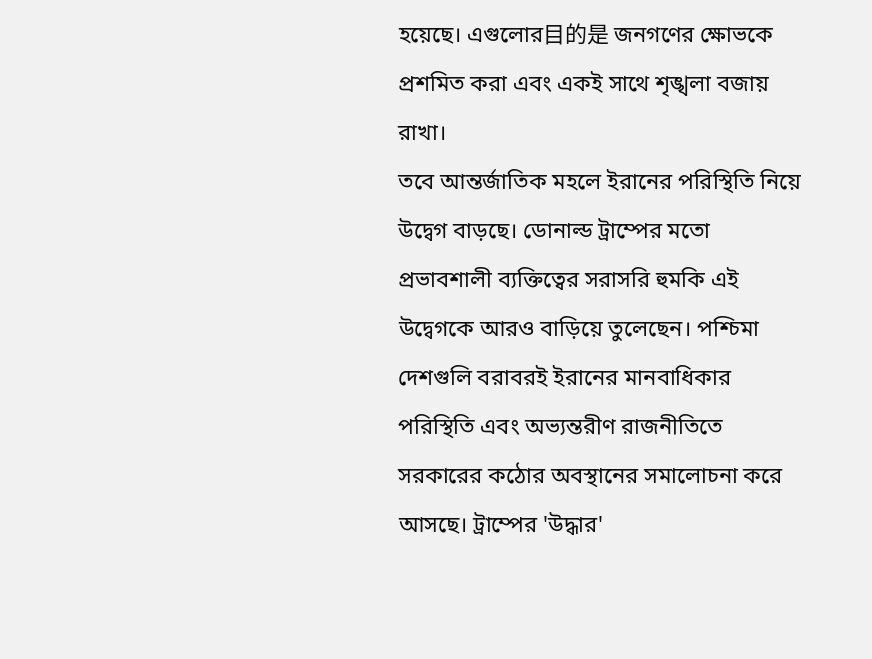হয়েছে। এগুলোর目的是 জনগণের ক্ষোভকে প্রশমিত করা এবং একই সাথে শৃঙ্খলা বজায় রাখা।
তবে আন্তর্জাতিক মহলে ইরানের পরিস্থিতি নিয়ে উদ্বেগ বাড়ছে। ডোনাল্ড ট্রাম্পের মতো প্রভাবশালী ব্যক্তিত্বের সরাসরি হুমকি এই উদ্বেগকে আরও বাড়িয়ে তুলেছেন। পশ্চিমা দেশগুলি বরাবরই ইরানের মানবাধিকার পরিস্থিতি এবং অভ্যন্তরীণ রাজনীতিতে সরকারের কঠোর অবস্থানের সমালোচনা করে আসছে। ট্রাম্পের 'উদ্ধার'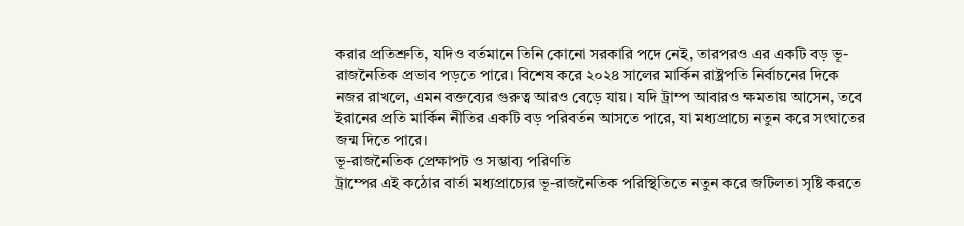করার প্রতিশ্রুতি, যদিও বর্তমানে তিনি কোনো সরকারি পদে নেই, তারপরও এর একটি বড় ভূ-রাজনৈতিক প্রভাব পড়তে পারে। বিশেষ করে ২০২৪ সালের মার্কিন রাষ্ট্রপতি নির্বাচনের দিকে নজর রাখলে, এমন বক্তব্যের গুরুত্ব আরও বেড়ে যায়। যদি ট্রাম্প আবারও ক্ষমতায় আসেন, তবে ইরানের প্রতি মার্কিন নীতির একটি বড় পরিবর্তন আসতে পারে, যা মধ্যপ্রাচ্যে নতুন করে সংঘাতের জন্ম দিতে পারে।
ভূ-রাজনৈতিক প্রেক্ষাপট ও সম্ভাব্য পরিণতি
ট্রাম্পের এই কঠোর বার্তা মধ্যপ্রাচ্যের ভূ-রাজনৈতিক পরিস্থিতিতে নতুন করে জটিলতা সৃষ্টি করতে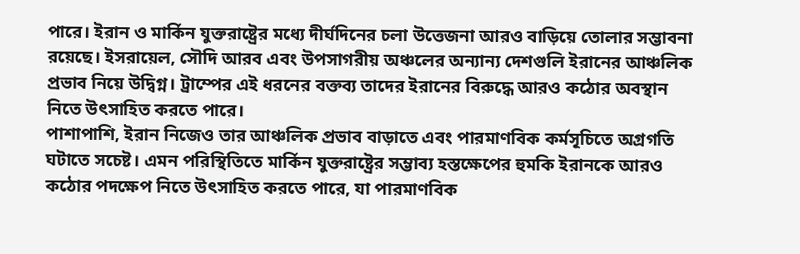পারে। ইরান ও মার্কিন যুক্তরাষ্ট্রের মধ্যে দীর্ঘদিনের চলা উত্তেজনা আরও বাড়িয়ে তোলার সম্ভাবনা রয়েছে। ইসরায়েল, সৌদি আরব এবং উপসাগরীয় অঞ্চলের অন্যান্য দেশগুলি ইরানের আঞ্চলিক প্রভাব নিয়ে উদ্বিগ্ন। ট্রাম্পের এই ধরনের বক্তব্য তাদের ইরানের বিরুদ্ধে আরও কঠোর অবস্থান নিতে উৎসাহিত করতে পারে।
পাশাপাশি, ইরান নিজেও তার আঞ্চলিক প্রভাব বাড়াতে এবং পারমাণবিক কর্মসূচিতে অগ্রগতি ঘটাতে সচেষ্ট। এমন পরিস্থিতিতে মার্কিন যুক্তরাষ্ট্রের সম্ভাব্য হস্তক্ষেপের হুমকি ইরানকে আরও কঠোর পদক্ষেপ নিতে উৎসাহিত করতে পারে, যা পারমাণবিক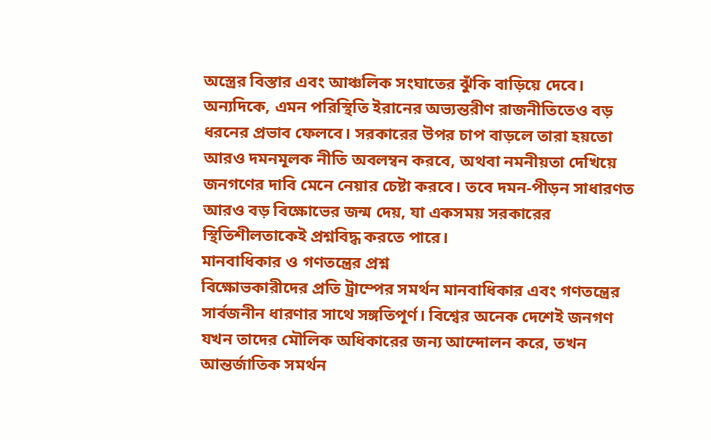অস্ত্রের বিস্তার এবং আঞ্চলিক সংঘাতের ঝুঁকি বাড়িয়ে দেবে।
অন্যদিকে, এমন পরিস্থিতি ইরানের অভ্যন্তরীণ রাজনীতিতেও বড় ধরনের প্রভাব ফেলবে। সরকারের উপর চাপ বাড়লে তারা হয়তো আরও দমনমূলক নীতি অবলম্বন করবে, অথবা নমনীয়তা দেখিয়ে জনগণের দাবি মেনে নেয়ার চেষ্টা করবে। তবে দমন-পীড়ন সাধারণত আরও বড় বিক্ষোভের জন্ম দেয়, যা একসময় সরকারের স্থিতিশীলতাকেই প্রশ্নবিদ্ধ করতে পারে।
মানবাধিকার ও গণতন্ত্রের প্রশ্ন
বিক্ষোভকারীদের প্রতি ট্রাম্পের সমর্থন মানবাধিকার এবং গণতন্ত্রের সার্বজনীন ধারণার সাথে সঙ্গতিপূর্ণ। বিশ্বের অনেক দেশেই জনগণ যখন তাদের মৌলিক অধিকারের জন্য আন্দোলন করে, তখন আন্তর্জাতিক সমর্থন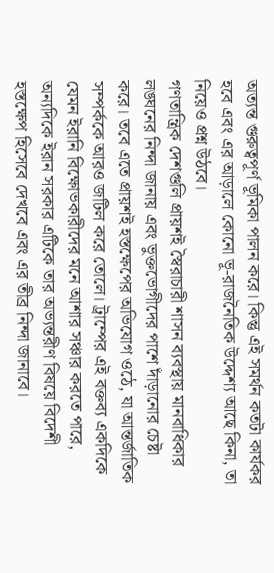অত্যন্ত গুরুত্বপূর্ণ ভূমিকা পালন করে। কিন্তু এই সমর্থন কতটা কার্যকর হবে এবং এর আড়ালে কোনো ভূ-রাজনৈতিক উদ্দেশ্য আছে কিনা, তা নিয়েও প্রশ্ন উঠবে।
গণতান্ত্রিক দেশগুলি প্রায়শই স্বৈরাচারী শাসন ব্যবস্থায় মানবাধিকার লঙ্ঘনের নিন্দা জানায় এবং ভুক্তভোগীদের পাশে দাঁড়ানোর চেষ্টা করে। তবে এতে প্রায়শই হস্তক্ষেপের অভিযোগ ওঠে, যা আন্তর্জাতিক সম্পর্ককে আরও জটিল করে তোলে। ট্রাম্পের এই বক্তব্য একদিকে যেমন ইরানি বিক্ষোভকারীদের মনে আশার সঞ্চার করতে পারে, অন্যদিকে ইরান সরকার এটিকে তার অভ্যন্তরীণ বিষয়ে বিদেশী হস্তক্ষেপ হিসেবে দেখবে এবং এর তীব্র নিন্দা জানাবে।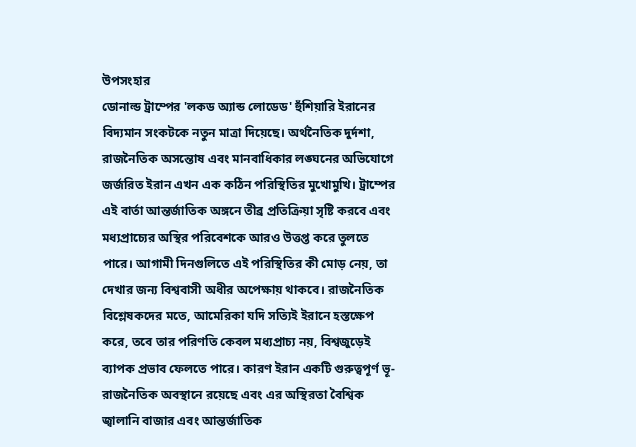উপসংহার
ডোনাল্ড ট্রাম্পের 'লকড অ্যান্ড লোডেড' হুঁশিয়ারি ইরানের বিদ্যমান সংকটকে নতুন মাত্রা দিয়েছে। অর্থনৈতিক দুর্দশা, রাজনৈতিক অসন্তোষ এবং মানবাধিকার লঙ্ঘনের অভিযোগে জর্জরিত ইরান এখন এক কঠিন পরিস্থিতির মুখোমুখি। ট্রাম্পের এই বার্তা আন্তর্জাতিক অঙ্গনে তীব্র প্রতিক্রিয়া সৃষ্টি করবে এবং মধ্যপ্রাচ্যের অস্থির পরিবেশকে আরও উত্তপ্ত করে তুলতে পারে। আগামী দিনগুলিতে এই পরিস্থিতির কী মোড় নেয়, তা দেখার জন্য বিশ্ববাসী অধীর অপেক্ষায় থাকবে। রাজনৈতিক বিশ্লেষকদের মতে, আমেরিকা যদি সত্যিই ইরানে হস্তক্ষেপ করে, তবে তার পরিণতি কেবল মধ্যপ্রাচ্য নয়, বিশ্বজুড়েই ব্যাপক প্রভাব ফেলতে পারে। কারণ ইরান একটি গুরুত্বপূর্ণ ভূ-রাজনৈতিক অবস্থানে রয়েছে এবং এর অস্থিরতা বৈশ্বিক জ্বালানি বাজার এবং আন্তর্জাতিক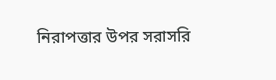নিরাপত্তার উপর সরাসরি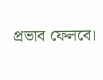প্রভাব ফেলবে।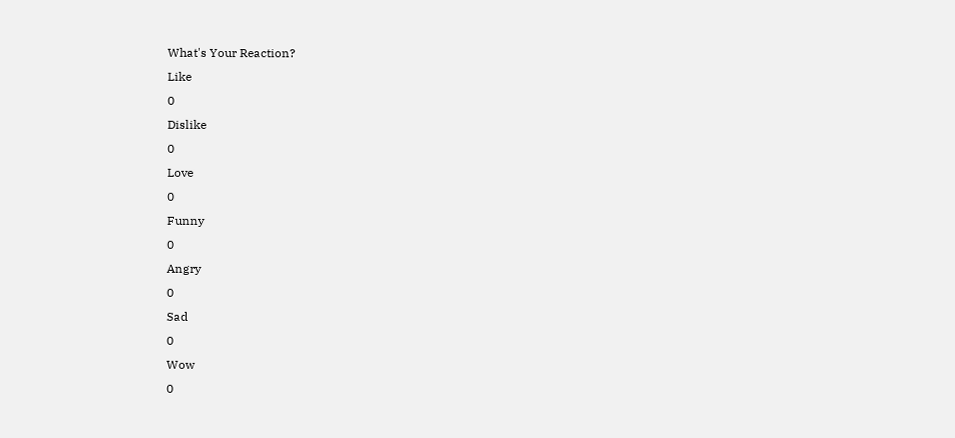What's Your Reaction?
Like
0
Dislike
0
Love
0
Funny
0
Angry
0
Sad
0
Wow
0